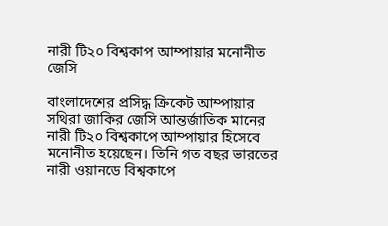নারী টি২০ বিশ্বকাপ আম্পায়ার মনোনীত জেসি

বাংলাদেশের প্রসিদ্ধ ক্রিকেট আম্পায়ার সথিরা জাকির জেসি আন্তর্জাতিক মানের নারী টি২০ বিশ্বকাপে আম্পায়ার হিসেবে মনোনীত হয়েছেন। তিনি গত বছর ভারতের নারী ওয়ানডে বিশ্বকাপে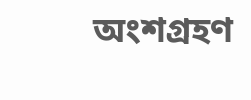অংশগ্রহণ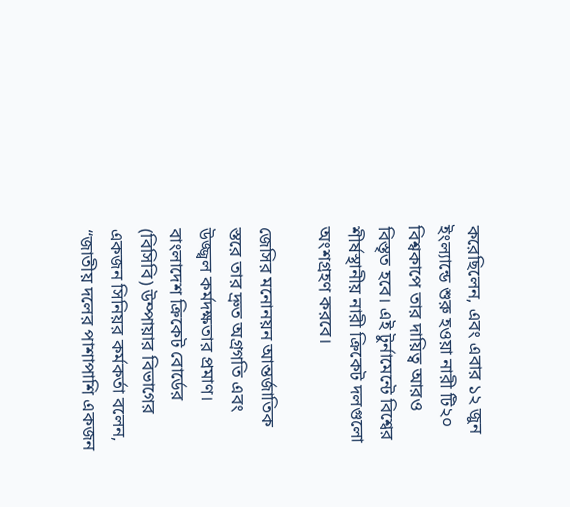করেছিলেন, এবং এবার ১২ জুন ইংল্যান্ডে শুরু হওয়া নারী টি২০ বিশ্বকাপে তার দায়িত্ব আরও বিস্তৃত হবে। এই টুর্নামেন্টে বিশ্বের শীর্ষস্থানীয় নারী ক্রিকেট দলগুলো অংশগ্রহণ করবে।

জেসির মনোনয়ন আন্তর্জাতিক স্তরে তার দ্রুত অগ্রগতি এবং উজ্জ্বল কর্মদক্ষতার প্রমাণ। বাংলাদেশ ক্রিকেট বোর্ডের (বিসিবি) উম্পায়ার বিভাগের একজন সিনিয়র কর্মকর্তা বলেন, “জাতীয় দলের পাশাপাশি একজন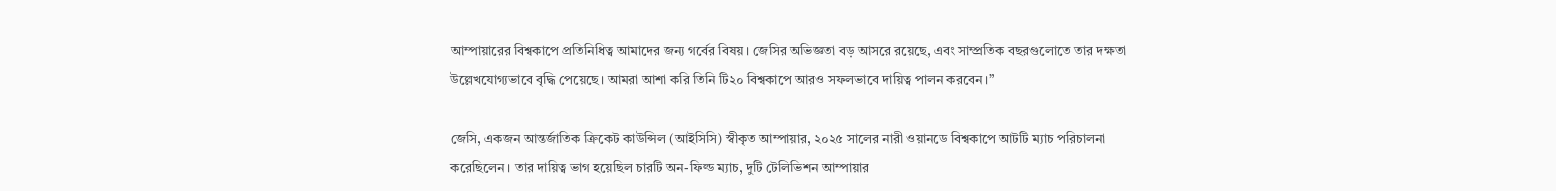আম্পায়ারের বিশ্বকাপে প্রতিনিধিত্ব আমাদের জন্য গর্বের বিষয়। জেসির অভিজ্ঞতা বড় আসরে রয়েছে, এবং সাম্প্রতিক বছরগুলোতে তার দক্ষতা উল্লেখযোগ্যভাবে বৃদ্ধি পেয়েছে। আমরা আশা করি তিনি টি২০ বিশ্বকাপে আরও সফলভাবে দায়িত্ব পালন করবেন।”

জেসি, একজন আন্তর্জাতিক ক্রিকেট কাউন্সিল (আইসিসি) স্বীকৃত আম্পায়ার, ২০২৫ সালের নারী ওয়ানডে বিশ্বকাপে আটটি ম্যাচ পরিচালনা করেছিলেন। তার দায়িত্ব ভাগ হয়েছিল চারটি অন-ফিল্ড ম্যাচ, দুটি টেলিভিশন আম্পায়ার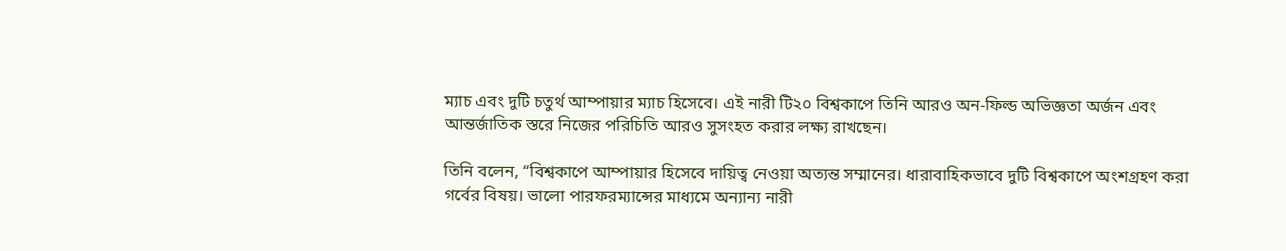ম্যাচ এবং দুটি চতুর্থ আম্পায়ার ম্যাচ হিসেবে। এই নারী টি২০ বিশ্বকাপে তিনি আরও অন-ফিল্ড অভিজ্ঞতা অর্জন এবং আন্তর্জাতিক স্তরে নিজের পরিচিতি আরও সুসংহত করার লক্ষ্য রাখছেন।

তিনি বলেন, “বিশ্বকাপে আম্পায়ার হিসেবে দায়িত্ব নেওয়া অত্যন্ত সম্মানের। ধারাবাহিকভাবে দুটি বিশ্বকাপে অংশগ্রহণ করা গর্বের বিষয়। ভালো পারফরম্যান্সের মাধ্যমে অন্যান্য নারী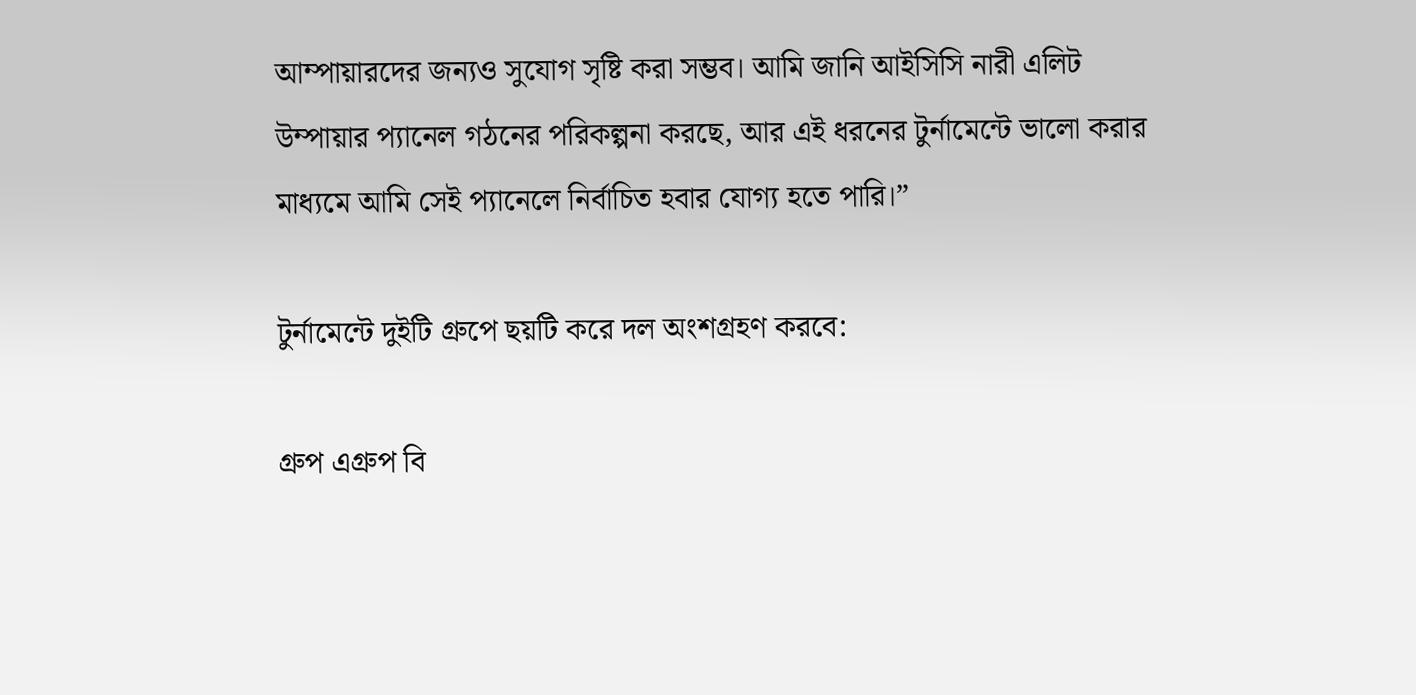আম্পায়ারদের জন্যও সুযোগ সৃষ্টি করা সম্ভব। আমি জানি আইসিসি নারী এলিট উম্পায়ার প্যানেল গঠনের পরিকল্পনা করছে, আর এই ধরনের টুর্নামেন্টে ভালো করার মাধ্যমে আমি সেই প্যানেলে নির্বাচিত হবার যোগ্য হতে পারি।”

টুর্নামেন্টে দুইটি গ্রুপে ছয়টি করে দল অংশগ্রহণ করবে:

গ্রুপ এগ্রুপ বি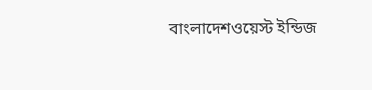বাংলাদেশওয়েস্ট ইন্ডিজ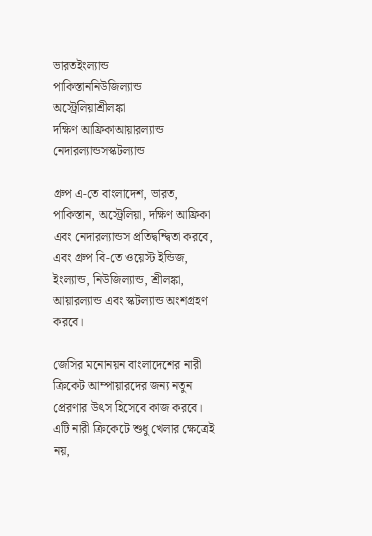ভারতইংল্যান্ড
পাকিস্তাননিউজিল্যান্ড
অস্ট্রেলিয়াশ্রীলঙ্কা
দক্ষিণ আফ্রিকাআয়ারল্যান্ড
নেদারল্যান্ডসস্কটল্যান্ড

গ্রুপ এ-তে বাংলাদেশ, ভারত, পাকিস্তান, অস্ট্রেলিয়া, দক্ষিণ আফ্রিকা এবং নেদারল্যান্ডস প্রতিদ্বন্দ্বিতা করবে, এবং গ্রুপ বি-তে ওয়েস্ট ইন্ডিজ, ইংল্যান্ড, নিউজিল্যান্ড, শ্রীলঙ্কা, আয়ারল্যান্ড এবং স্কটল্যান্ড অংশগ্রহণ করবে।

জেসির মনোনয়ন বাংলাদেশের নারী ক্রিকেট আম্পায়ারদের জন্য নতুন প্রেরণার উৎস হিসেবে কাজ করবে। এটি নারী ক্রিকেটে শুধু খেলার ক্ষেত্রেই নয়,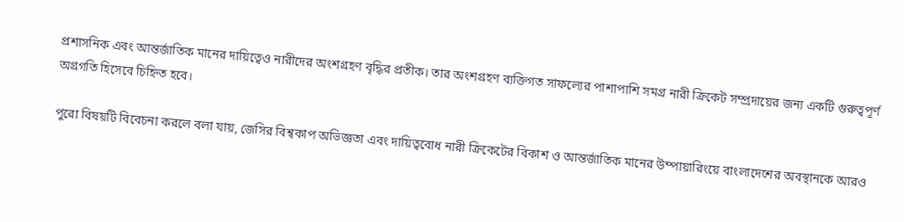প্রশাসনিক এবং আন্তর্জাতিক মানের দায়িত্বেও নারীদের অংশগ্রহণ বৃদ্ধির প্রতীক। তার অংশগ্রহণ ব্যক্তিগত সাফল্যের পাশাপাশি সমগ্র নারী ক্রিকেট সম্প্রদায়ের জন্য একটি গুরুত্বপূর্ণ অগ্রগতি হিসেবে চিহ্নিত হবে।

পুরো বিষয়টি বিবেচনা করলে বলা যায়, জেসির বিশ্বকাপ অভিজ্ঞতা এবং দায়িত্ববোধ নারী ক্রিকেটের বিকাশ ও আন্তর্জাতিক মানের উম্পায়ারিংয়ে বাংলাদেশের অবস্থানকে আরও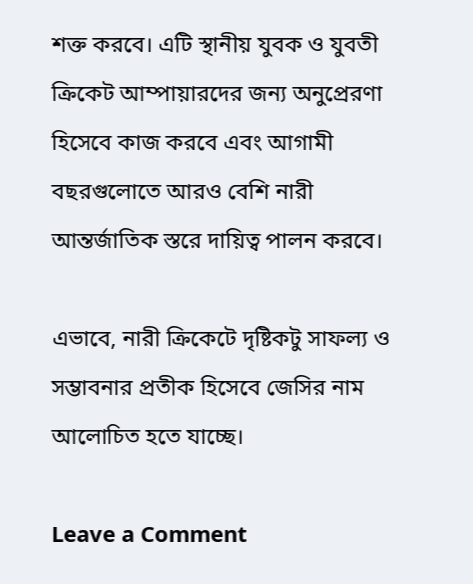শক্ত করবে। এটি স্থানীয় যুবক ও যুবতী ক্রিকেট আম্পায়ারদের জন্য অনুপ্রেরণা হিসেবে কাজ করবে এবং আগামী বছরগুলোতে আরও বেশি নারী আন্তর্জাতিক স্তরে দায়িত্ব পালন করবে।

এভাবে, নারী ক্রিকেটে দৃষ্টিকটু সাফল্য ও সম্ভাবনার প্রতীক হিসেবে জেসির নাম আলোচিত হতে যাচ্ছে।

Leave a Comment